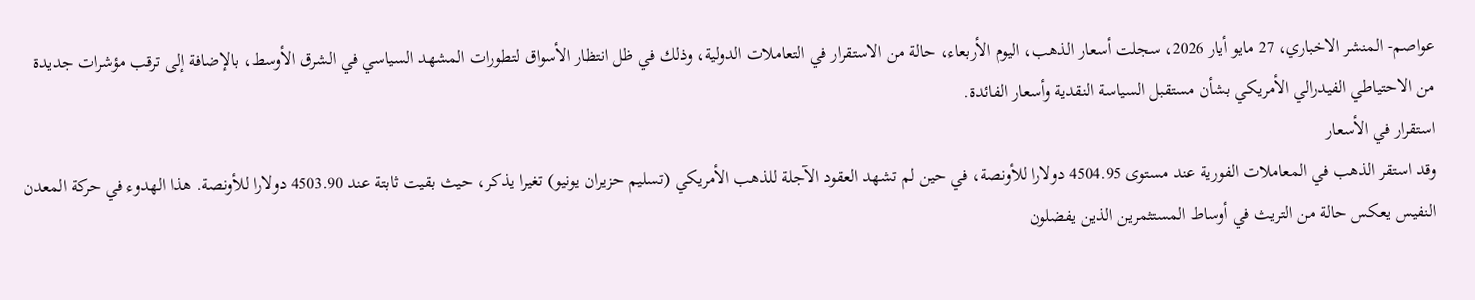عواصم- المنشر الاخباري، 27 مايو أيار 2026، سجلت أسعار الذهب، اليوم الأربعاء، حالة من الاستقرار في التعاملات الدولية، وذلك في ظل انتظار الأسواق لتطورات المشهد السياسي في الشرق الأوسط، بالإضافة إلى ترقب مؤشرات جديدة من الاحتياطي الفيدرالي الأمريكي بشأن مستقبل السياسة النقدية وأسعار الفائدة.
استقرار في الأسعار
وقد استقر الذهب في المعاملات الفورية عند مستوى 4504.95 دولارا للأونصة، في حين لم تشهد العقود الآجلة للذهب الأمريكي (تسليم حزيران يونيو) تغيرا يذكر، حيث بقيت ثابتة عند 4503.90 دولارا للأونصة. هذا الهدوء في حركة المعدن النفيس يعكس حالة من التريث في أوساط المستثمرين الذين يفضلون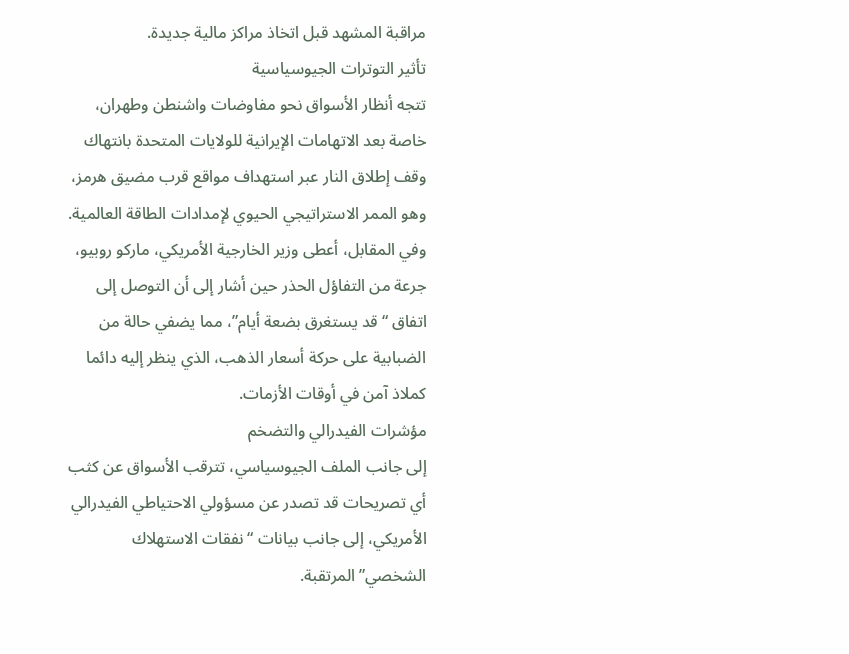مراقبة المشهد قبل اتخاذ مراكز مالية جديدة.
تأثير التوترات الجيوسياسية
تتجه أنظار الأسواق نحو مفاوضات واشنطن وطهران، خاصة بعد الاتهامات الإيرانية للولايات المتحدة بانتهاك وقف إطلاق النار عبر استهداف مواقع قرب مضيق هرمز، وهو الممر الاستراتيجي الحيوي لإمدادات الطاقة العالمية.
وفي المقابل، أعطى وزير الخارجية الأمريكي، ماركو روبيو، جرعة من التفاؤل الحذر حين أشار إلى أن التوصل إلى اتفاق “قد يستغرق بضعة أيام”، مما يضفي حالة من الضبابية على حركة أسعار الذهب، الذي ينظر إليه دائما كملاذ آمن في أوقات الأزمات.
مؤشرات الفيدرالي والتضخم
إلى جانب الملف الجيوسياسي، تترقب الأسواق عن كثب أي تصريحات قد تصدر عن مسؤولي الاحتياطي الفيدرالي الأمريكي، إلى جانب بيانات “نفقات الاستهلاك الشخصي” المرتقبة.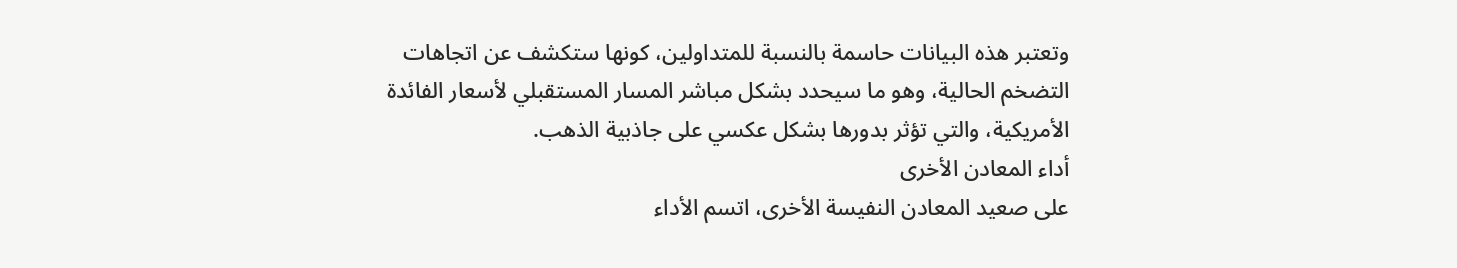وتعتبر هذه البيانات حاسمة بالنسبة للمتداولين، كونها ستكشف عن اتجاهات التضخم الحالية، وهو ما سيحدد بشكل مباشر المسار المستقبلي لأسعار الفائدة الأمريكية، والتي تؤثر بدورها بشكل عكسي على جاذبية الذهب.
أداء المعادن الأخرى
على صعيد المعادن النفيسة الأخرى، اتسم الأداء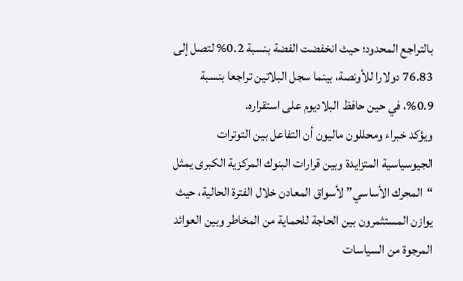بالتراجع المحدود؛ حيث انخفضت الفضة بنسبة 0.2% لتصل إلى 76.83 دولارا للأونصة، بينما سجل البلاتين تراجعا بنسبة 0.9%، في حين حافظ البلاديوم على استقراره.
ويؤكد خبراء ومحللون ماليون أن التفاعل بين التوترات الجيوسياسية المتزايدة وبين قرارات البنوك المركزية الكبرى يمثل “المحرك الأساسي” لأسواق المعادن خلال الفترة الحالية، حيث يوازن المستثمرون بين الحاجة للحماية من المخاطر وبين العوائد المرجوة من السياسات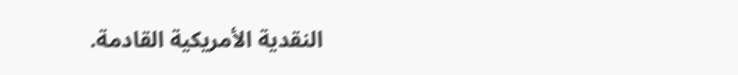النقدية الأمريكية القادمة.